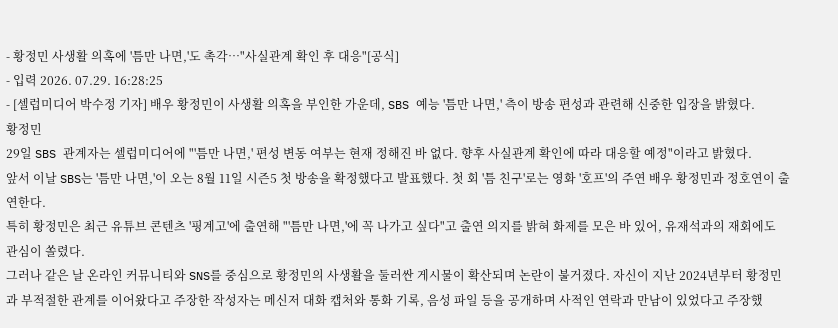- 황정민 사생활 의혹에 '틈만 나면,'도 촉각…"사실관계 확인 후 대응"[공식]
- 입력 2026. 07.29. 16:28:25
- [셀럽미디어 박수정 기자] 배우 황정민이 사생활 의혹을 부인한 가운데, SBS 예능 '틈만 나면,' 측이 방송 편성과 관련해 신중한 입장을 밝혔다.
황정민
29일 SBS 관계자는 셀럽미디어에 "'틈만 나면,' 편성 변동 여부는 현재 정해진 바 없다. 향후 사실관계 확인에 따라 대응할 예정"이라고 밝혔다.
앞서 이날 SBS는 '틈만 나면,'이 오는 8월 11일 시즌5 첫 방송을 확정했다고 발표했다. 첫 회 '틈 친구'로는 영화 '호프'의 주연 배우 황정민과 정호연이 출연한다.
특히 황정민은 최근 유튜브 콘텐츠 '핑계고'에 출연해 "'틈만 나면,'에 꼭 나가고 싶다"고 출연 의지를 밝혀 화제를 모은 바 있어, 유재석과의 재회에도 관심이 쏠렸다.
그러나 같은 날 온라인 커뮤니티와 SNS를 중심으로 황정민의 사생활을 둘러싼 게시물이 확산되며 논란이 불거졌다. 자신이 지난 2024년부터 황정민과 부적절한 관계를 이어왔다고 주장한 작성자는 메신저 대화 캡처와 통화 기록, 음성 파일 등을 공개하며 사적인 연락과 만남이 있었다고 주장했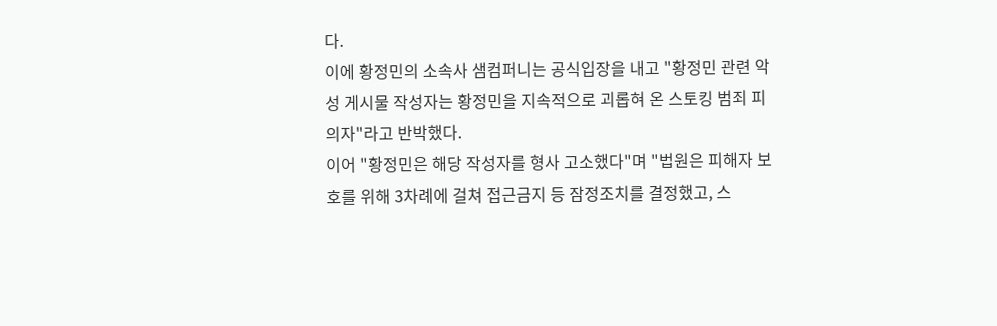다.
이에 황정민의 소속사 샘컴퍼니는 공식입장을 내고 "황정민 관련 악성 게시물 작성자는 황정민을 지속적으로 괴롭혀 온 스토킹 범죄 피의자"라고 반박했다.
이어 "황정민은 해당 작성자를 형사 고소했다"며 "법원은 피해자 보호를 위해 3차례에 걸쳐 접근금지 등 잠정조치를 결정했고, 스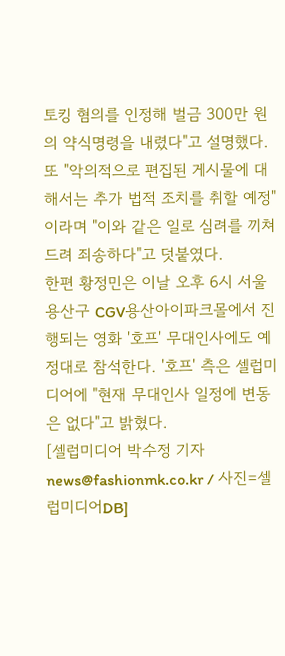토킹 혐의를 인정해 벌금 300만 원의 약식명령을 내렸다"고 설명했다.
또 "악의적으로 편집된 게시물에 대해서는 추가 법적 조치를 취할 예정"이라며 "이와 같은 일로 심려를 끼쳐드려 죄송하다"고 덧붙였다.
한편 황정민은 이날 오후 6시 서울 용산구 CGV용산아이파크몰에서 진행되는 영화 '호프' 무대인사에도 예정대로 참석한다. '호프' 측은 셀럽미디어에 "현재 무대인사 일정에 변동은 없다"고 밝혔다.
[셀럽미디어 박수정 기자 news@fashionmk.co.kr / 사진=셀럽미디어DB]